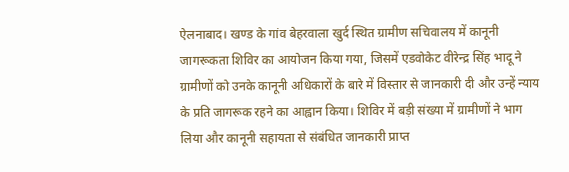ऐलनाबाद। खण्ड के गांव बेहरवाला खुर्द स्थित ग्रामीण सचिवालय में कानूनी जागरूकता शिविर का आयोजन किया गया, जिसमें एडवोकेट वीरेन्द्र सिंह भादू ने ग्रामीणों को उनके कानूनी अधिकारों के बारे में विस्तार से जानकारी दी और उन्हें न्याय के प्रति जागरूक रहने का आह्वान किया। शिविर में बड़ी संख्या में ग्रामीणों ने भाग लिया और कानूनी सहायता से संबंधित जानकारी प्राप्त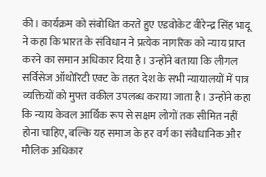की। कार्यक्रम को संबोधित करते हुए एडवोकेट वीरेन्द्र सिंह भादू ने कहा कि भारत के संविधान ने प्रत्येक नागरिक को न्याय प्राप्त करने का समान अधिकार दिया है। उन्होंने बताया कि लीगल सर्विसेज ऑथोरिटी एक्ट के तहत देश के सभी न्यायालयों में पात्र व्यक्तियों को मुफ्त वकील उपलब्ध कराया जाता है। उन्होंने कहा कि न्याय केवल आर्थिक रूप से सक्षम लोगों तक सीमित नहीं होना चाहिए, बल्कि यह समाज के हर वर्ग का संवैधानिक और मौलिक अधिकार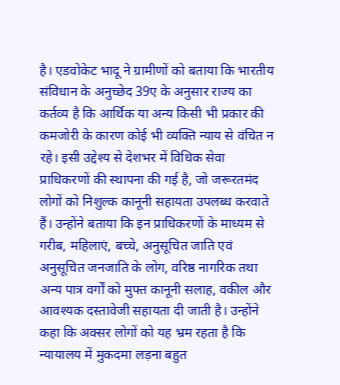है। एडवोकेट भादू ने ग्रामीणों को बताया कि भारतीय संविधान के अनुच्छेद 39ए के अनुसार राज्य का कर्तव्य है कि आर्थिक या अन्य किसी भी प्रकार की कमजोरी के कारण कोई भी व्यक्ति न्याय से वंचित न रहे। इसी उद्देश्य से देशभर में विधिक सेवा प्राधिकरणों की स्थापना की गई है, जो जरूरतमंद लोगों को निशुल्क कानूनी सहायता उपलब्ध करवाते हैं। उन्होंने बताया कि इन प्राधिकरणों के माध्यम से गरीब, महिलाएं, बच्चे, अनुसूचित जाति एवं अनुसूचित जनजाति के लोग, वरिष्ठ नागरिक तथा अन्य पात्र वर्गों को मुफ्त कानूनी सलाह, वकील और आवश्यक दस्तावेजी सहायता दी जाती है। उन्होंने कहा कि अक्सर लोगों को यह भ्रम रहता है कि न्यायालय में मुकदमा लड़ना बहुत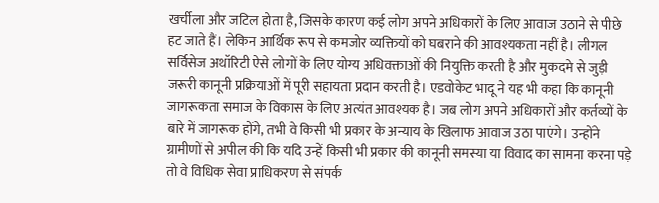खर्चीला और जटिल होता है, जिसके कारण कई लोग अपने अधिकारों के लिए आवाज उठाने से पीछे हट जाते हैं। लेकिन आर्थिक रूप से कमजोर व्यक्तियों को घबराने की आवश्यकता नहीं है। लीगल सर्विसेज अथॉरिटी ऐसे लोगों के लिए योग्य अधिवक्ताओं की नियुक्ति करती है और मुकदमे से जुड़ी जरूरी कानूनी प्रक्रियाओं में पूरी सहायता प्रदान करती है। एडवोकेट भादू ने यह भी कहा कि कानूनी जागरूकता समाज के विकास के लिए अत्यंत आवश्यक है। जब लोग अपने अधिकारों और कर्तव्यों के बारे में जागरूक होंगे, तभी वे किसी भी प्रकार के अन्याय के खिलाफ आवाज उठा पाएंगे। उन्होंने ग्रामीणों से अपील की कि यदि उन्हें किसी भी प्रकार की कानूनी समस्या या विवाद का सामना करना पड़े तो वे विधिक सेवा प्राधिकरण से संपर्क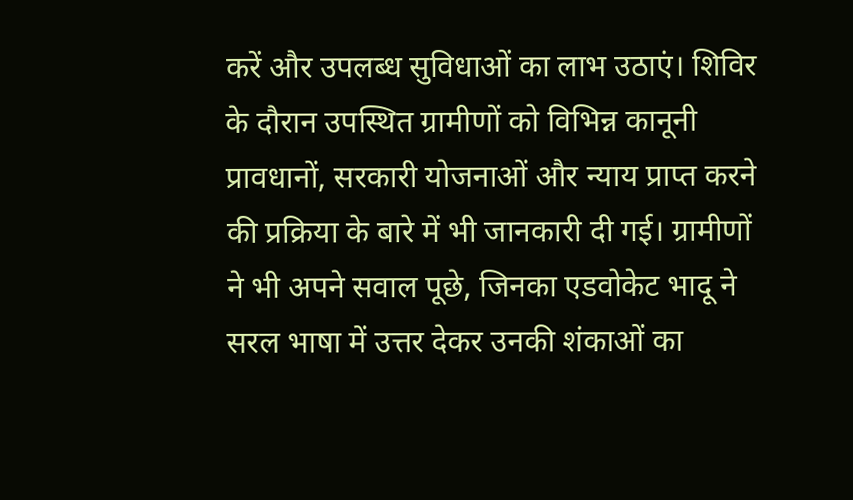करें और उपलब्ध सुविधाओं का लाभ उठाएं। शिविर के दौरान उपस्थित ग्रामीणों को विभिन्न कानूनी प्रावधानों, सरकारी योजनाओं और न्याय प्राप्त करने की प्रक्रिया के बारे में भी जानकारी दी गई। ग्रामीणों ने भी अपने सवाल पूछे, जिनका एडवोकेट भादू ने सरल भाषा में उत्तर देकर उनकी शंकाओं का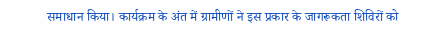समाधान किया। कार्यक्रम के अंत में ग्रामीणों ने इस प्रकार के जागरूकता शिविरों को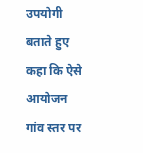उपयोगी बताते हुए कहा कि ऐसे आयोजन गांव स्तर पर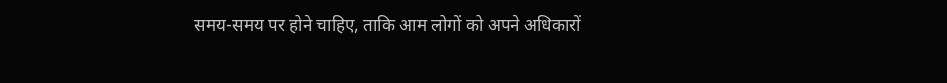समय-समय पर होने चाहिए, ताकि आम लोगों को अपने अधिकारों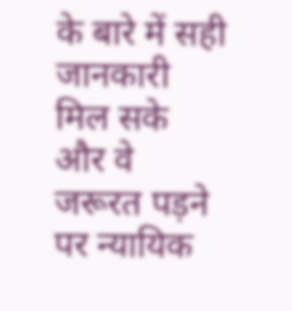के बारे में सही जानकारी मिल सके और वे जरूरत पड़ने पर न्यायिक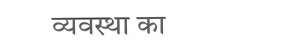व्यवस्था का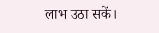लाभ उठा सकें।